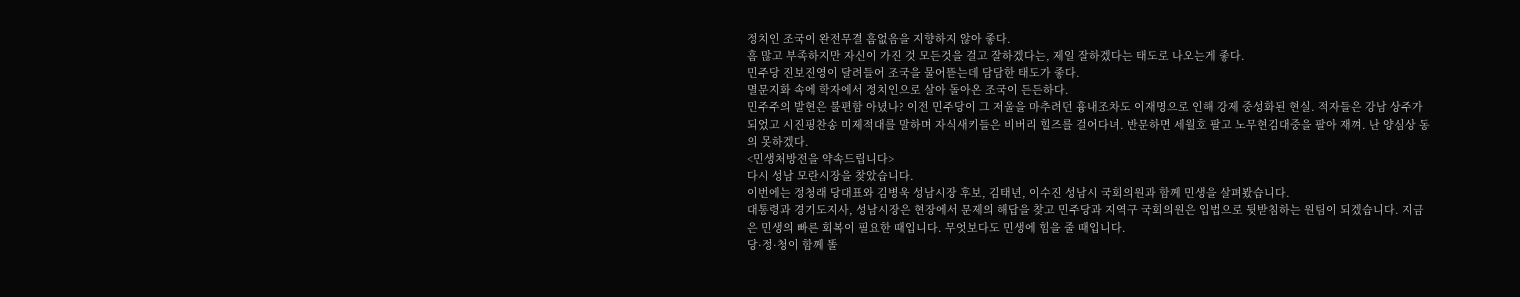정치인 조국이 완전무결 흠없음을 지향하지 않아 좋다.
흠 많고 부족하지만 자신이 가진 것 모든것을 걸고 잘하겠다는, 제일 잘하겠다는 태도로 나오는게 좋다.
민주당 진보진영이 달려들어 조국을 물어뜯는데 담담한 태도가 좋다.
멸문지화 속에 학자에서 정치인으로 살아 돌아온 조국이 든든하다.
민주주의 발현은 불편함 아녔나? 이전 민주당이 그 저울을 마추려던 흉내조차도 이재명으로 인해 강제 중성화된 현실. 적자들은 강남 상주가 되었고 시진핑찬송 미제적대를 말하며 자식새키들은 비버리 힐즈를 걸어다녀. 반문하면 세월호 팔고 노무현김대중을 팔아 재껴. 난 양심상 동의 못하겠다.
<민생처방전을 약속드립니다>
다시 성남 모란시장을 찾았습니다.
이번에는 정청래 당대표와 김병욱 성남시장 후보, 김태년, 이수진 성남시 국회의원과 함께 민생을 살펴봤습니다.
대통령과 경기도지사, 성남시장은 현장에서 문제의 해답을 찾고 민주당과 지역구 국회의원은 입법으로 뒷받침하는 원팀이 되겠습니다. 지금은 민생의 빠른 회복이 필요한 때입니다. 무엇보다도 민생에 힘을 줄 때입니다.
당·정·청이 함께 똘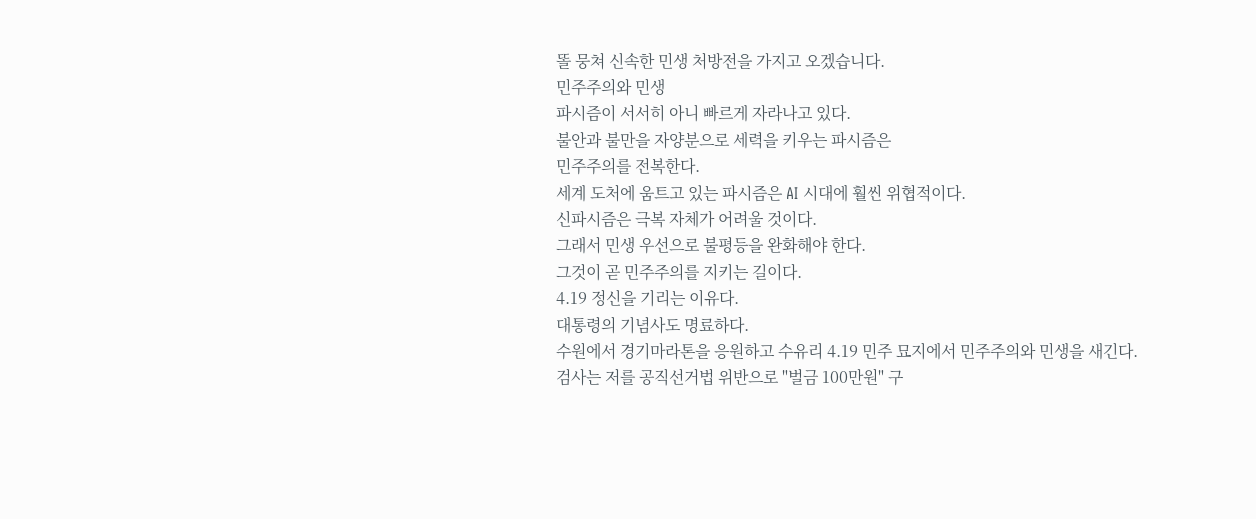똘 뭉쳐 신속한 민생 처방전을 가지고 오겠습니다.
민주주의와 민생
파시즘이 서서히 아니 빠르게 자라나고 있다.
불안과 불만을 자양분으로 세력을 키우는 파시즘은
민주주의를 전복한다.
세계 도처에 움트고 있는 파시즘은 AI 시대에 훨씬 위협적이다.
신파시즘은 극복 자체가 어려울 것이다.
그래서 민생 우선으로 불평등을 완화해야 한다.
그것이 곧 민주주의를 지키는 길이다.
4.19 정신을 기리는 이유다.
대통령의 기념사도 명료하다.
수원에서 경기마라톤을 응원하고 수유리 4.19 민주 묘지에서 민주주의와 민생을 새긴다.
검사는 저를 공직선거법 위반으로 "벌금 100만원" 구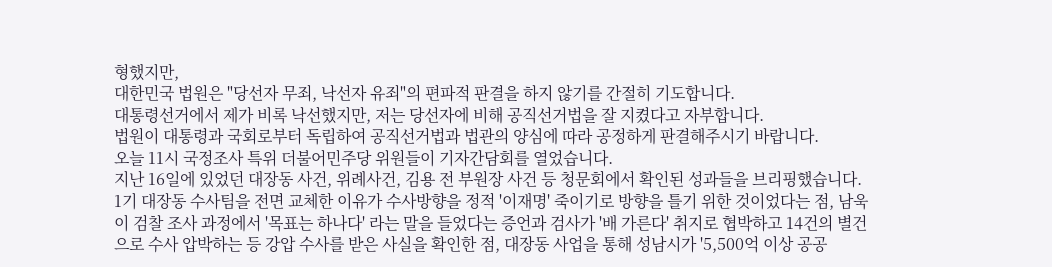형했지만,
대한민국 법원은 "당선자 무죄, 낙선자 유죄"의 편파적 판결을 하지 않기를 간절히 기도합니다.
대통령선거에서 제가 비록 낙선했지만, 저는 당선자에 비해 공직선거법을 잘 지켰다고 자부합니다.
법원이 대통령과 국회로부터 독립하여 공직선거법과 법관의 양심에 따라 공정하게 판결해주시기 바랍니다.
오늘 11시 국정조사 특위 더불어민주당 위원들이 기자간담회를 열었습니다.
지난 16일에 있었던 대장동 사건, 위례사건, 김용 전 부원장 사건 등 청문회에서 확인된 성과들을 브리핑했습니다.
1기 대장동 수사팀을 전면 교체한 이유가 수사방향을 정적 '이재명' 죽이기로 방향을 틀기 위한 것이었다는 점, 남욱이 검찰 조사 과정에서 '목표는 하나다' 라는 말을 들었다는 증언과 검사가 '배 가른다' 취지로 협박하고 14건의 별건으로 수사 압박하는 등 강압 수사를 받은 사실을 확인한 점, 대장동 사업을 통해 성남시가 '5,500억 이상 공공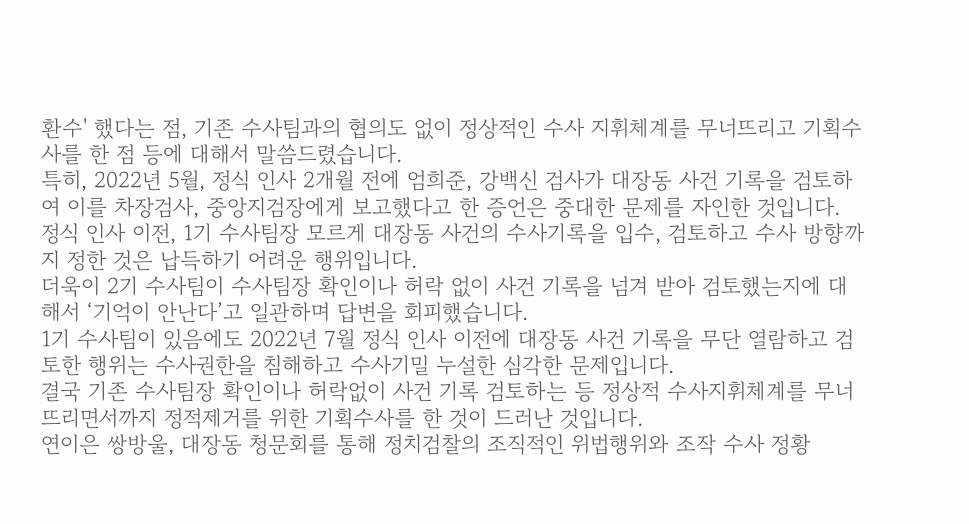환수' 했다는 점, 기존 수사팀과의 협의도 없이 정상적인 수사 지휘체계를 무너뜨리고 기획수사를 한 점 등에 대해서 말씀드렸습니다.
특히, 2022년 5월, 정식 인사 2개월 전에 엄희준, 강백신 검사가 대장동 사건 기록을 검토하여 이를 차장검사, 중앙지검장에게 보고했다고 한 증언은 중대한 문제를 자인한 것입니다.
정식 인사 이전, 1기 수사팀장 모르게 대장동 사건의 수사기록을 입수, 검토하고 수사 방향까지 정한 것은 납득하기 어려운 행위입니다.
더욱이 2기 수사팀이 수사팀장 확인이나 허락 없이 사건 기록을 넘겨 받아 검토했는지에 대해서 ‘기억이 안난다’고 일관하며 답변을 회피했습니다.
1기 수사팀이 있음에도 2022년 7월 정식 인사 이전에 대장동 사건 기록을 무단 열람하고 검토한 행위는 수사권한을 침해하고 수사기밀 누설한 심각한 문제입니다.
결국 기존 수사팀장 확인이나 허락없이 사건 기록 검토하는 등 정상적 수사지휘체계를 무너뜨리면서까지 정적제거를 위한 기획수사를 한 것이 드러난 것입니다.
연이은 쌍방울, 대장동 청문회를 통해 정치검찰의 조직적인 위법행위와 조작 수사 정황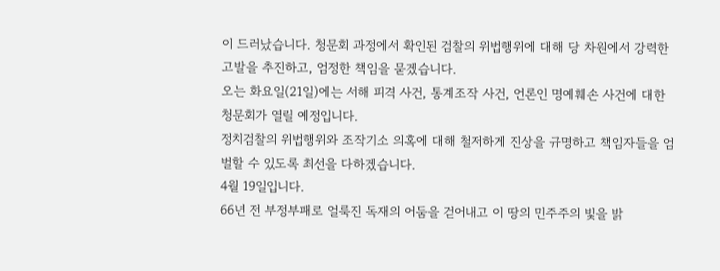이 드러났습니다. 청문회 과정에서 확인된 검찰의 위법행위에 대해 당 차원에서 강력한 고발을 추진하고, 엄정한 책임을 묻겠습니다.
오는 화요일(21일)에는 서해 피격 사건, 통계조작 사건, 언론인 명예훼손 사건에 대한 청문회가 열릴 예정입니다.
정치검찰의 위법행위와 조작기소 의혹에 대해 철저하게 진상을 규명하고 책임자들을 엄벌할 수 있도록 최선을 다하겠습니다.
4월 19일입니다.
66년 전 부정부패로 얼룩진 독재의 어둠을 걷어내고 이 땅의 민주주의 빛을 밝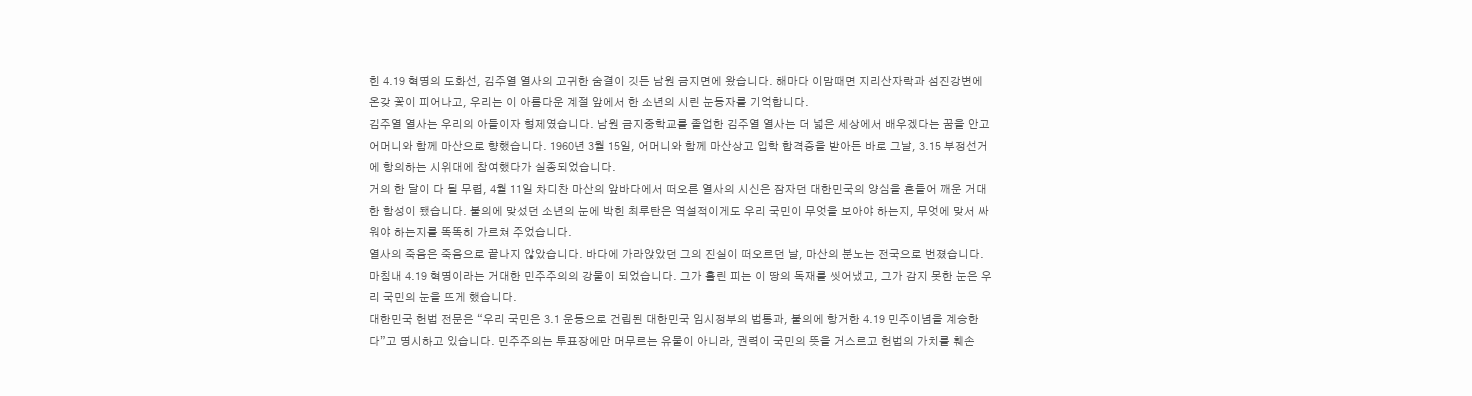힌 4.19 혁명의 도화선, 김주열 열사의 고귀한 숨결이 깃든 남원 금지면에 왔습니다. 해마다 이맘때면 지리산자락과 섬진강변에 온갖 꽃이 피어나고, 우리는 이 아름다운 계절 앞에서 한 소년의 시린 눈동자를 기억합니다.
김주열 열사는 우리의 아들이자 형제였습니다. 남원 금지중학교를 졸업한 김주열 열사는 더 넓은 세상에서 배우겠다는 꿈을 안고 어머니와 함께 마산으로 향했습니다. 1960년 3월 15일, 어머니와 함께 마산상고 입학 합격증을 받아든 바로 그날, 3.15 부정선거에 항의하는 시위대에 참여했다가 실종되었습니다.
거의 한 달이 다 될 무렵, 4월 11일 차디찬 마산의 앞바다에서 떠오른 열사의 시신은 잠자던 대한민국의 양심을 흔들어 깨운 거대한 함성이 됐습니다. 불의에 맞섰던 소년의 눈에 박힌 최루탄은 역설적이게도 우리 국민이 무엇을 보아야 하는지, 무엇에 맞서 싸워야 하는지를 똑똑히 가르쳐 주었습니다.
열사의 죽음은 죽음으로 끝나지 않았습니다. 바다에 가라앉았던 그의 진실이 떠오르던 날, 마산의 분노는 전국으로 번졌습니다. 마침내 4.19 혁명이라는 거대한 민주주의의 강물이 되었습니다. 그가 흘린 피는 이 땅의 독재를 씻어냈고, 그가 감지 못한 눈은 우리 국민의 눈을 뜨게 했습니다.
대한민국 헌법 전문은 “우리 국민은 3.1 운동으로 건립된 대한민국 임시정부의 법통과, 불의에 항거한 4.19 민주이념을 계승한다”고 명시하고 있습니다. 민주주의는 투표장에만 머무르는 유물이 아니라, 권력이 국민의 뜻을 거스르고 헌법의 가치를 훼손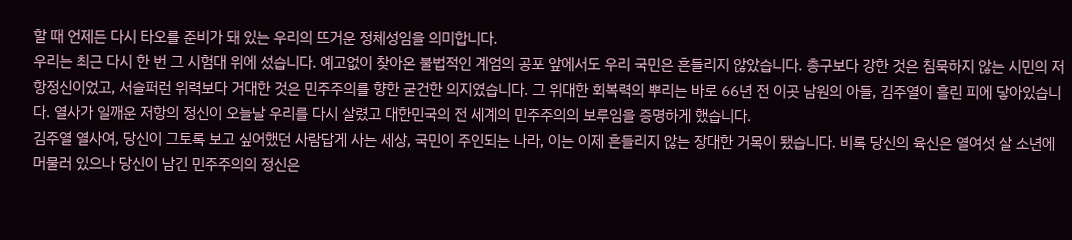할 때 언제든 다시 타오를 준비가 돼 있는 우리의 뜨거운 정체성임을 의미합니다.
우리는 최근 다시 한 번 그 시험대 위에 섰습니다. 예고없이 찾아온 불법적인 계엄의 공포 앞에서도 우리 국민은 흔들리지 않았습니다. 총구보다 강한 것은 침묵하지 않는 시민의 저항정신이었고, 서슬퍼런 위력보다 거대한 것은 민주주의를 향한 굳건한 의지였습니다. 그 위대한 회복력의 뿌리는 바로 66년 전 이곳 남원의 아들, 김주열이 흘린 피에 닿아있습니다. 열사가 일깨운 저항의 정신이 오늘날 우리를 다시 살렸고 대한민국의 전 세계의 민주주의의 보루임을 증명하게 했습니다.
김주열 열사여, 당신이 그토록 보고 싶어했던 사람답게 사는 세상, 국민이 주인되는 나라, 이는 이제 흔들리지 않는 장대한 거목이 됐습니다. 비록 당신의 육신은 열여섯 살 소년에 머물러 있으나 당신이 남긴 민주주의의 정신은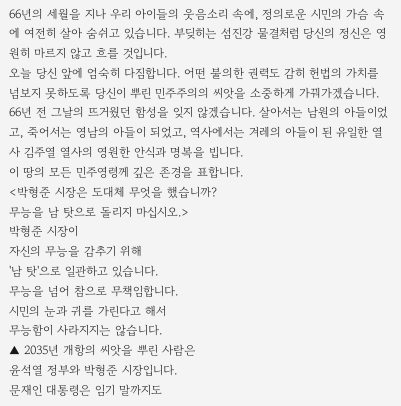66년의 세월을 지나 우리 아이들의 웃음소리 속에, 정의로운 시민의 가슴 속에 여전히 살아 숨쉬고 있습니다. 부딪히는 섬진강 물결처럼 당신의 정신은 영원히 마르지 않고 흐를 것입니다.
오늘 당신 앞에 엄숙히 다짐합니다. 어떤 불의한 권력도 감히 헌법의 가치를 넘보지 못하도록 당신이 뿌린 민주주의의 씨앗을 소중하게 가꿔가겠습니다. 66년 전 그날의 뜨거웠던 함성을 잊지 않겠습니다. 살아서는 남원의 아들이었고, 죽어서는 영남의 아들이 되었고, 역사에서는 겨레의 아들이 된 유일한 열사 김주열 열사의 영원한 안식과 명복을 빕니다.
이 땅의 모든 민주영령께 깊은 존경을 표합니다.
<박형준 시장은 도대체 무엇을 했습니까?
무능을 남 탓으로 돌리지 마십시오.>
박형준 시장이
자신의 무능을 감추기 위해
'남 탓'으로 일관하고 있습니다.
무능을 넘어 참으로 무책임합니다.
시민의 눈과 귀를 가린다고 해서
무능함이 사라지지는 않습니다.
▲ 2035년 개항의 씨앗을 뿌린 사람은
윤석열 정부와 박형준 시장입니다.
문재인 대통령은 임기 말까지도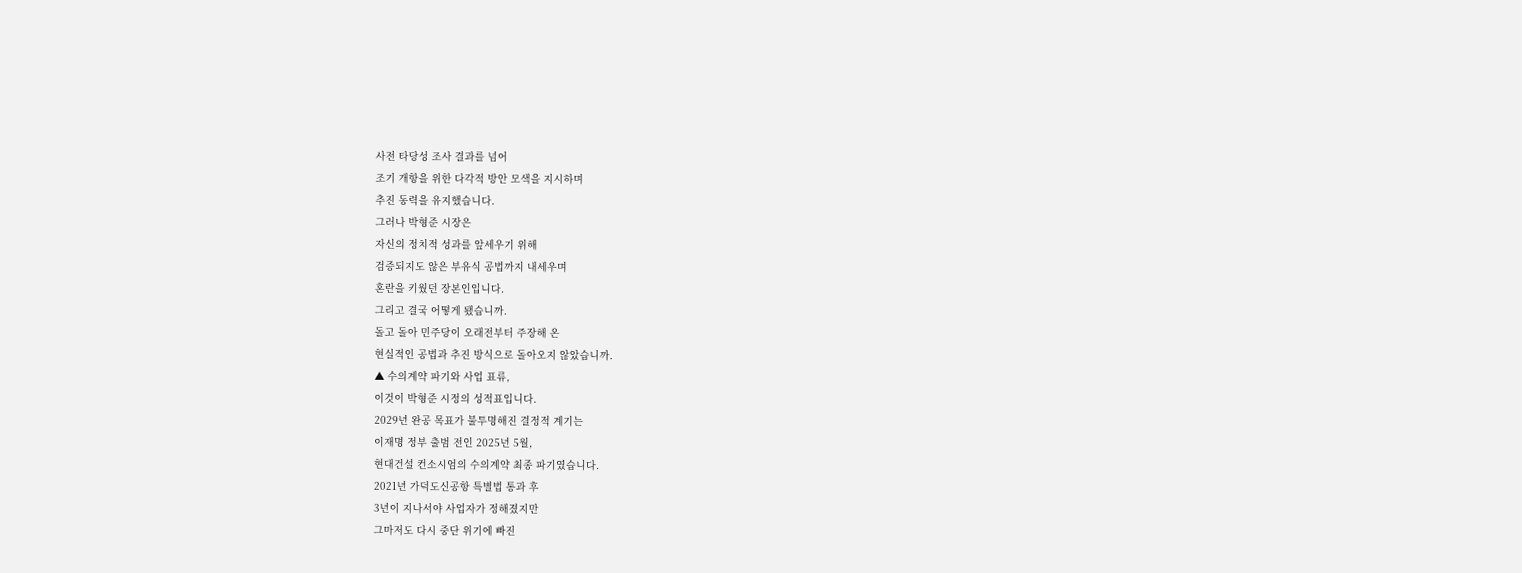사전 타당성 조사 결과를 넘어
조기 개항을 위한 다각적 방안 모색을 지시하며
추진 동력을 유지했습니다.
그러나 박형준 시장은
자신의 정치적 성과를 앞세우기 위해
검증되지도 않은 부유식 공법까지 내세우며
혼란을 키웠던 장본인입니다.
그리고 결국 어떻게 됐습니까.
돌고 돌아 민주당이 오래전부터 주장해 온
현실적인 공법과 추진 방식으로 돌아오지 않았습니까.
▲ 수의계약 파기와 사업 표류,
이것이 박형준 시정의 성적표입니다.
2029년 완공 목표가 불투명해진 결정적 계기는
이재명 정부 출범 전인 2025년 5월,
현대건설 컨소시엄의 수의계약 최종 파기였습니다.
2021년 가덕도신공항 특별법 통과 후
3년이 지나서야 사업자가 정해졌지만
그마저도 다시 중단 위기에 빠진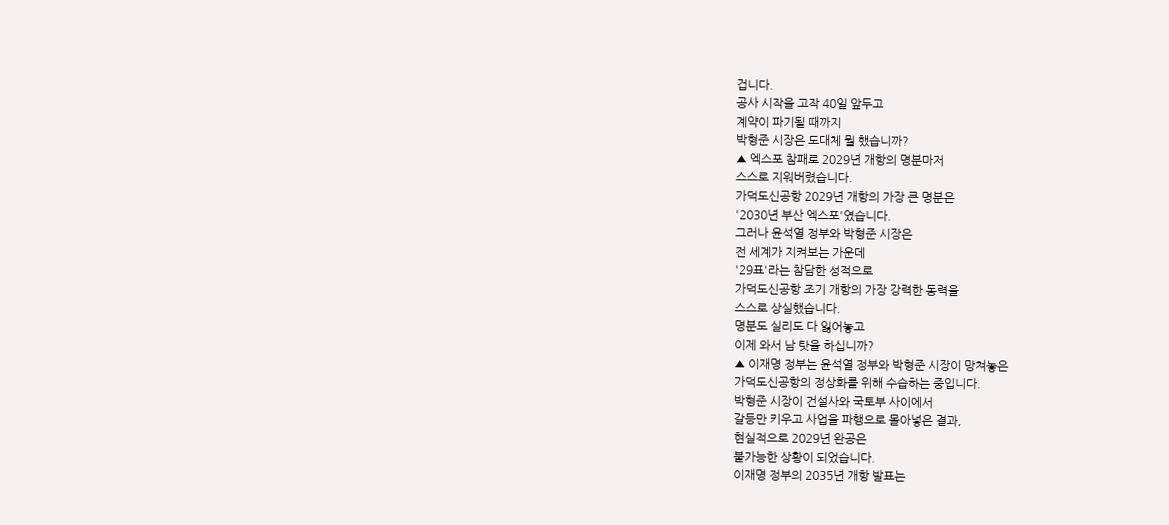겁니다.
공사 시작을 고작 40일 앞두고
계약이 파기될 때까지
박형준 시장은 도대체 뭘 했습니까?
▲ 엑스포 참패로 2029년 개항의 명분마저
스스로 지워버렸습니다.
가덕도신공항 2029년 개항의 가장 큰 명분은
'2030년 부산 엑스포'였습니다.
그러나 윤석열 정부와 박형준 시장은
전 세계가 지켜보는 가운데
'29표'라는 참담한 성적으로
가덕도신공항 조기 개항의 가장 강력한 동력을
스스로 상실했습니다.
명분도 실리도 다 잃어놓고
이제 와서 남 탓을 하십니까?
▲ 이재명 정부는 윤석열 정부와 박형준 시장이 망쳐놓은
가덕도신공항의 정상화를 위해 수습하는 중입니다.
박형준 시장이 건설사와 국토부 사이에서
갈등만 키우고 사업을 파행으로 몰아넣은 결과,
현실적으로 2029년 완공은
불가능한 상황이 되었습니다.
이재명 정부의 2035년 개항 발표는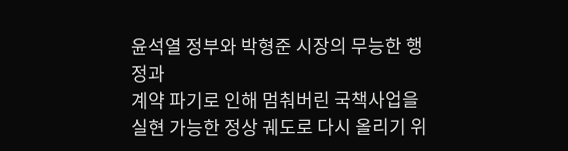윤석열 정부와 박형준 시장의 무능한 행정과
계약 파기로 인해 멈춰버린 국책사업을
실현 가능한 정상 궤도로 다시 올리기 위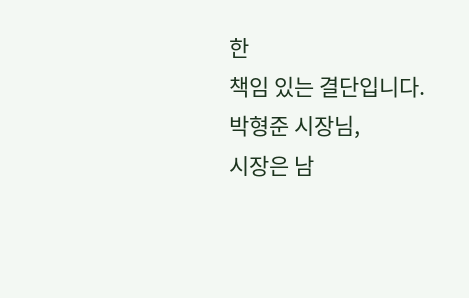한
책임 있는 결단입니다.
박형준 시장님,
시장은 남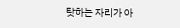탓하는 자리가 아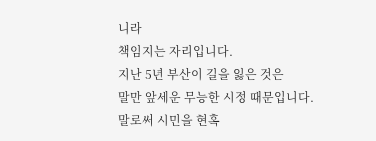니라
책임지는 자리입니다.
지난 5년 부산이 길을 잃은 것은
말만 앞세운 무능한 시정 때문입니다.
말로써 시민을 현혹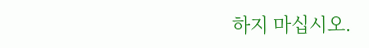하지 마십시오.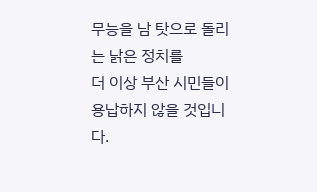무능을 남 탓으로 돌리는 낡은 정치를
더 이상 부산 시민들이 용납하지 않을 것입니다.